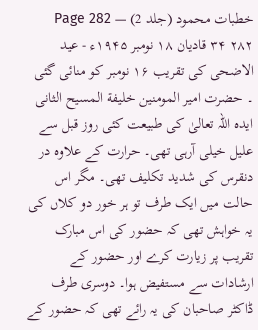خطبات محمود (جلد 2) — Page 282
۲۸۲ ۳۴ قادیان ۱۸ نومبر ۱۹۴۵ء - عید الاضحی کی تقریب ۱۶ نومبر کو منائی گئی ۔ حضرت امیر المومنین خليفة المسيح الثانی ایدہ اللہ تعالیٰ کی طبیعت کئی روز قبل سے علیل خیلی آرہی تھی۔ حرارت کے علاوہ در دنقرس کی شدید تکلیف تھی۔ مگر اس حالت میں ایک طرف تو ہر خور دو کلاں کی یہ خواہش تھی کہ حضور کی اس مبارک تقریب پر زیارت کرے اور حضور کے ارشادات سے مستفیض ہوا۔ دوسری طرف ڈاکٹر صاحبان کی یہ رائے تھی کہ حضور کے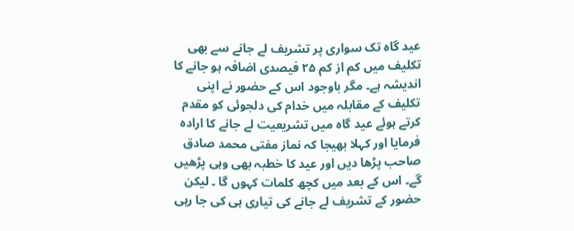عید گاہ تک سواری پر تشریف لے جانے سے بھی تکلیف میں کم از کم ۲۵ فیصدی اضافہ ہو جانے کا اندیشہ ہے۔ مگر باوجود اس کے حضور نے اپنی تکلیف کے مقابلہ میں خدام کی دلجوئی کو مقدم کرتے ہوئے عید گاہ میں تشریعیت لے جانے کا ارادہ فرمایا اور کہلا بھیجا کہ نماز مفتی محمد صادق صاحب پڑھا دیں اور عید کا خطبہ بھی وہی پڑھیں گے۔ اس کے بعد میں کچھ کلمات کہوں گا ۔ لیکن حضور کے تشریف لے جانے کی تیاری ہی کی جا رہی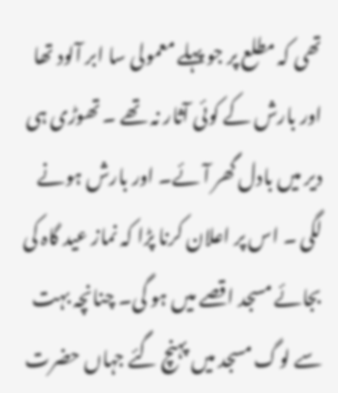تھی کہ مطلع پر جو پہلے معمولی سا ابر آلود تھا اور بارش کے کوئی آثار نہ تھے ۔ تھوڑی ہی دیر میں بادل گھر آئے۔ اور بارش ہونے لگی ۔ اس پر اعلان کرنا پڑا کہ نماز عید گاہ کی بجائے مسجد اقصے میں ہو گی۔ چنانچہ بہت سے لوگ مسجد میں پہنچ گئے جہاں حضرت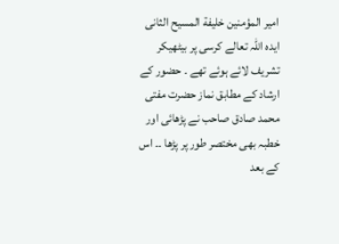امیر المؤمنین خلیفة المسیح الثانی ایدہ اللہ تعالے کرسی پر بیٹھیکر تشریف لائے ہوئے تھے ۔ حضور کے ارشاد کے مطابق نماز حضرت مفتی محمد صادق صاحب نے پڑھائی اور خطبہ بھی مختصر طور پر پڑھا ۔۔ اس کے بعد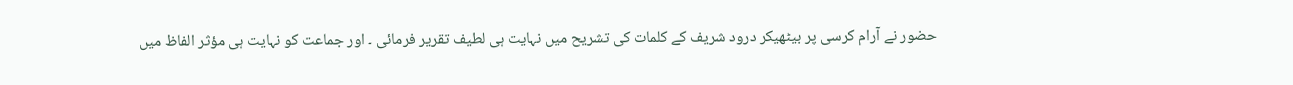حضور نے آرام کرسی پر بیٹھیکر درود شریف کے کلمات کی تشریح میں نہایت ہی لطیف تقریر فرمائی ۔ اور جماعت کو نہایت ہی مؤثر الفاظ میں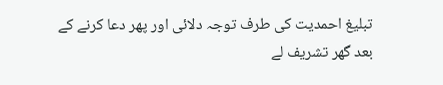تبلیغ احمدیت کی طرف توجہ دلائی اور پھر دعا کرنے کے بعد گھر تشریف لے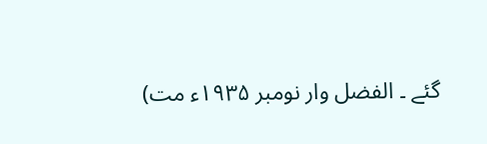گئے ۔ الفضل وار نومبر ۱۹۳۵ء مت)